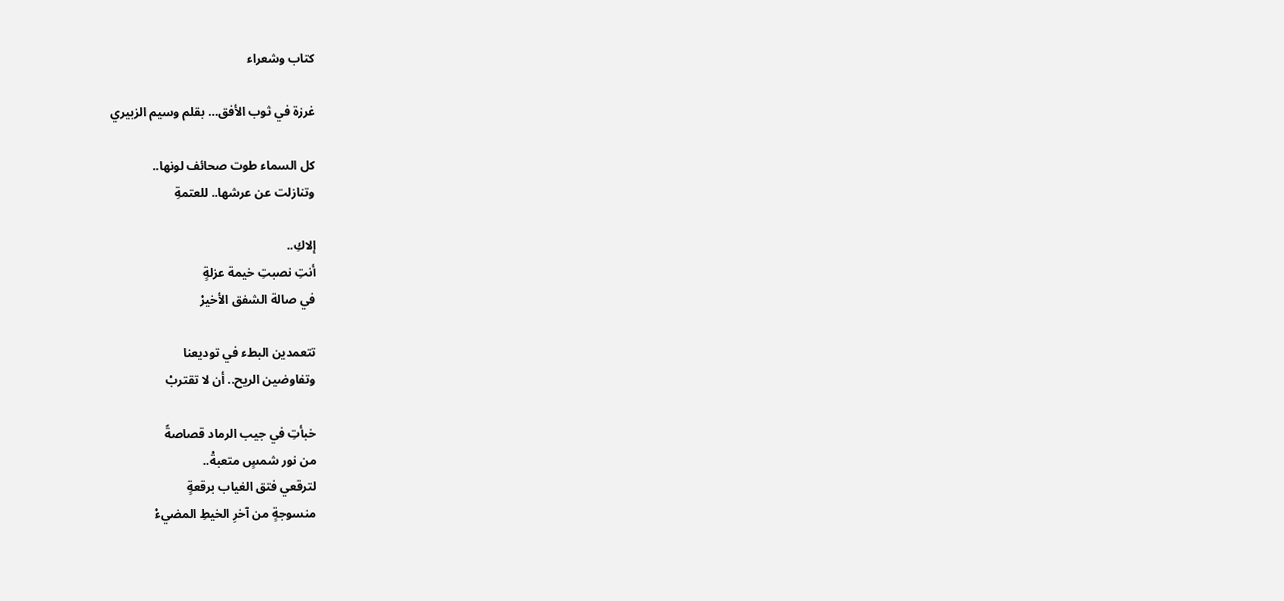كتاب وشعراء

غرزة في ثوب الأفق… بقلم وسيم الزبيري

كل السماء طوت صحائف لونها..
وتنازلت عن عرشها.. للعتمةِ

إلاكِ..
أنتِ نصبتِ خيمة عزلةٍ
في صالة الشفق الأخيرْ

تتعمدين البطء في توديعنا
وتفاوضين الريح.. أن لا تقتربْ

خبأتِ في جيب الرماد قصاصةً
من نور شمسٍ متعبةْ..
لترقعي فتق الغياب برقعةٍ
منسوجةٍ من آخرِ الخيطِ المضيءْ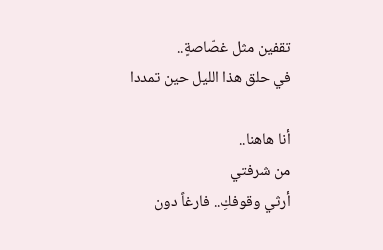تقفين مثل غصّاصةٍ..
في حلق هذا الليل حين تمددا

أنا هاهنا..
من شرفتي
أرثي وقوفكِ.. فارغاً دون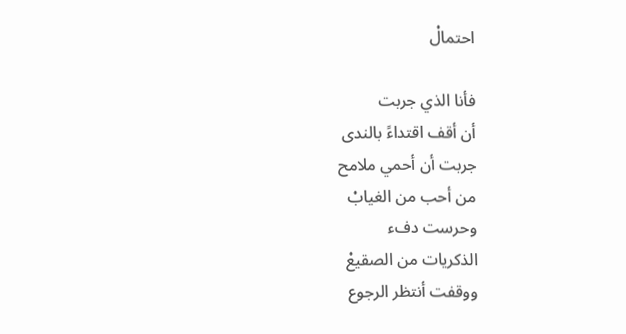احتمالْ

فأنا الذي جربت
أن أقف اقتداءً بالندى
جربت أن أحمي ملامح
من أحب من الغيابْ
وحرست دفء
الذكريات من الصقيعْ
ووقفت أنتظر الرجوع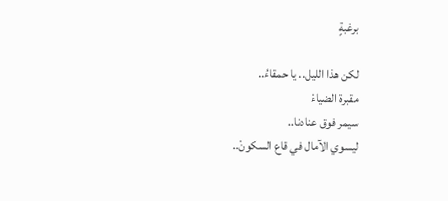برغبةٍ

لكن هذا الليل.. يا حمقاءُ..
مقبرة الضياءْ
سيمر فوق عنادنا..
ليسوي الآمال في قاع السكونْ..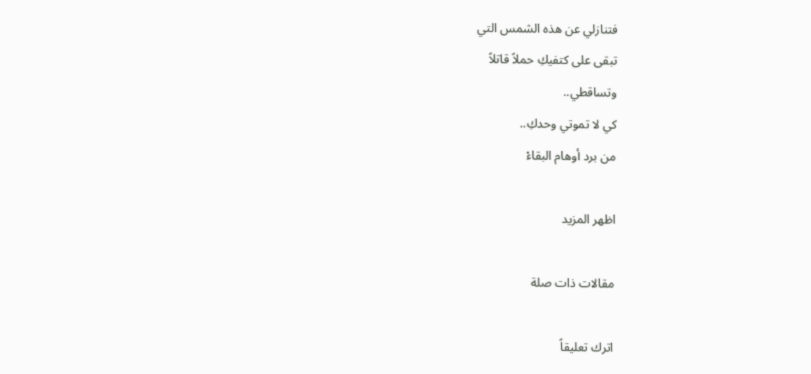فتنازلي عن هذه الشمس التي
تبقى على كتفيكِ حملاً قاتلاً
وتساقطي..
كي لا تموتي وحدكِ..
من برد أوهام البقاءْ

اظهر المزيد

مقالات ذات صلة

اترك تعليقاً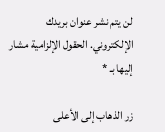لن يتم نشر عنوان بريدك الإلكتروني. الحقول الإلزامية مشار إليها بـ *

زر الذهاب إلى الأعلى